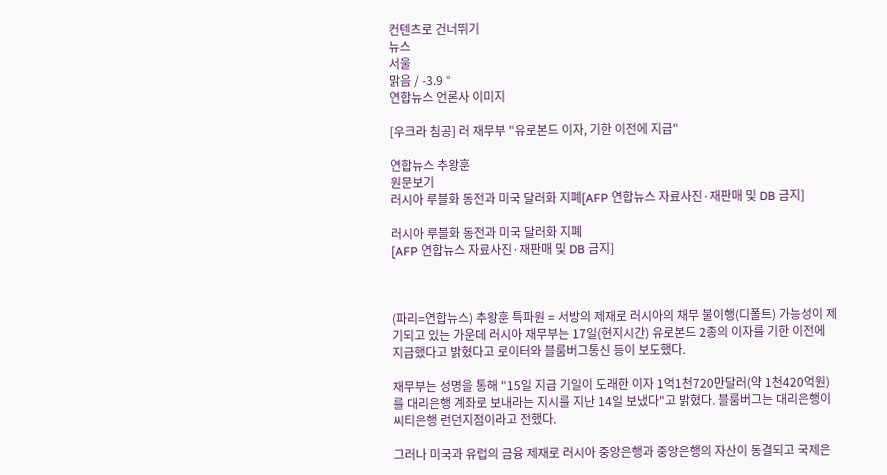컨텐츠로 건너뛰기
뉴스
서울
맑음 / -3.9 °
연합뉴스 언론사 이미지

[우크라 침공] 러 재무부 "유로본드 이자, 기한 이전에 지급"

연합뉴스 추왕훈
원문보기
러시아 루블화 동전과 미국 달러화 지폐[AFP 연합뉴스 자료사진·재판매 및 DB 금지]

러시아 루블화 동전과 미국 달러화 지폐
[AFP 연합뉴스 자료사진·재판매 및 DB 금지]



(파리=연합뉴스) 추왕훈 특파원 = 서방의 제재로 러시아의 채무 불이행(디폴트) 가능성이 제기되고 있는 가운데 러시아 재무부는 17일(현지시간) 유로본드 2종의 이자를 기한 이전에 지급했다고 밝혔다고 로이터와 블룸버그통신 등이 보도했다.

재무부는 성명을 통해 "15일 지급 기일이 도래한 이자 1억1천720만달러(약 1천420억원)를 대리은행 계좌로 보내라는 지시를 지난 14일 보냈다"고 밝혔다. 블룸버그는 대리은행이 씨티은행 런던지점이라고 전했다.

그러나 미국과 유럽의 금융 제재로 러시아 중앙은행과 중앙은행의 자산이 동결되고 국제은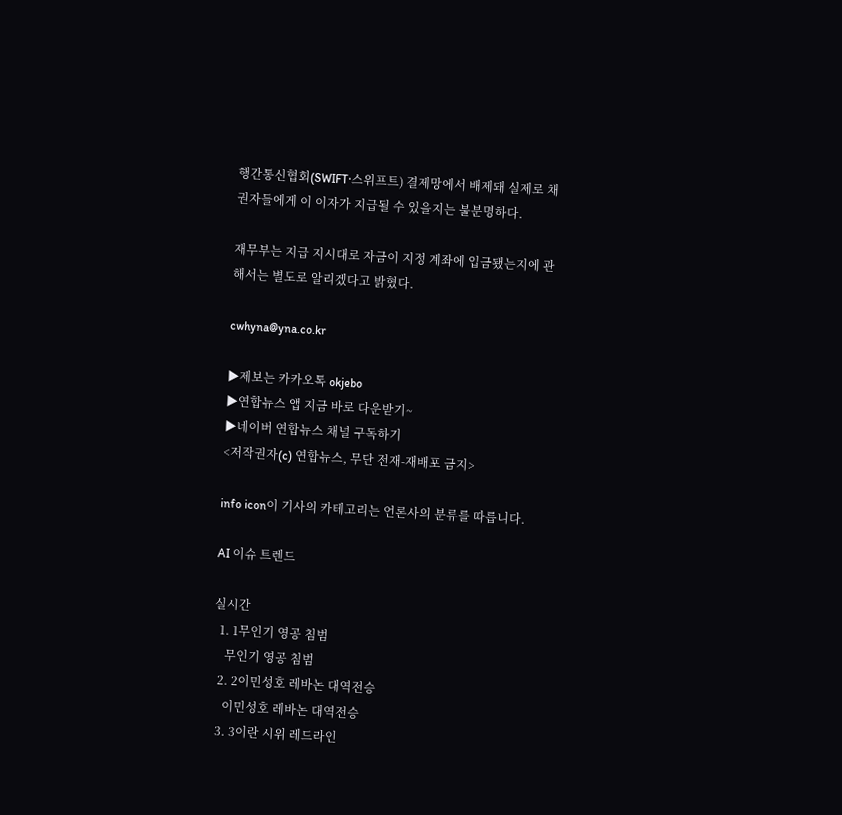행간통신협회(SWIFT·스위프트) 결제망에서 배제돼 실제로 채권자들에게 이 이자가 지급될 수 있을지는 불분명하다.

재무부는 지급 지시대로 자금이 지정 계좌에 입금됐는지에 관해서는 별도로 알리겠다고 밝혔다.

cwhyna@yna.co.kr

▶제보는 카카오톡 okjebo
▶연합뉴스 앱 지금 바로 다운받기~
▶네이버 연합뉴스 채널 구독하기
<저작권자(c) 연합뉴스, 무단 전재-재배포 금지>

info icon이 기사의 카테고리는 언론사의 분류를 따릅니다.

AI 이슈 트렌드

실시간
  1. 1무인기 영공 침범
    무인기 영공 침범
  2. 2이민성호 레바논 대역전승
    이민성호 레바논 대역전승
  3. 3이란 시위 레드라인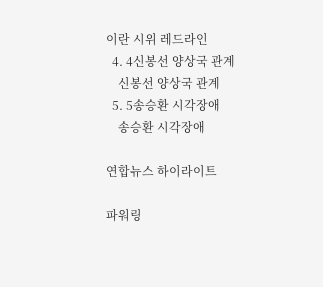이란 시위 레드라인
  4. 4신봉선 양상국 관계
    신봉선 양상국 관계
  5. 5송승환 시각장애
    송승환 시각장애

연합뉴스 하이라이트

파워링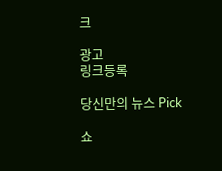크

광고
링크등록

당신만의 뉴스 Pick

쇼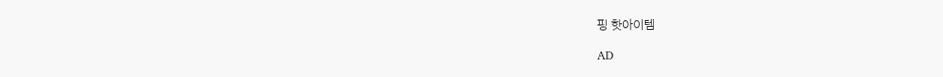핑 핫아이템

AD